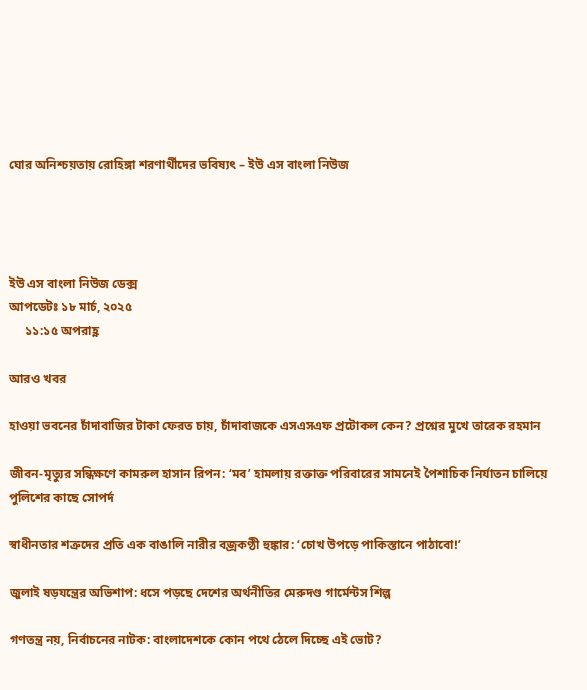ঘোর অনিশ্চয়তায় রোহিঙ্গা শরণার্থীদের ভবিষ্যৎ – ইউ এস বাংলা নিউজ




ইউ এস বাংলা নিউজ ডেক্স
আপডেটঃ ১৮ মার্চ, ২০২৫
     ১১:১৫ অপরাহ্ণ

আরও খবর

হাওয়া ভবনের চাঁদাবাজির টাকা ফেরত চায়, চাঁদাবাজকে এসএসএফ প্রটোকল কেন? প্রশ্নের মুখে তারেক রহমান

জীবন-মৃত্যুর সন্ধিক্ষণে কামরুল হাসান রিপন: ‘মব’ হামলায় রক্তাক্ত পরিবারের সামনেই পৈশাচিক নির্যাতন চালিয়ে পুলিশের কাছে সোপর্দ

স্বাধীনতার শত্রুদের প্রতি এক বাঙালি নারীর বজ্রকণ্ঠী হুঙ্কার: ‘চোখ উপড়ে পাকিস্তানে পাঠাবো!’

জুলাই ষড়যন্ত্রের অভিশাপ: ধসে পড়ছে দেশের অর্থনীতির মেরুদণ্ড গার্মেন্টস শিল্প

গণতন্ত্র নয়, নির্বাচনের নাটক: বাংলাদেশকে কোন পথে ঠেলে দিচ্ছে এই ভোট?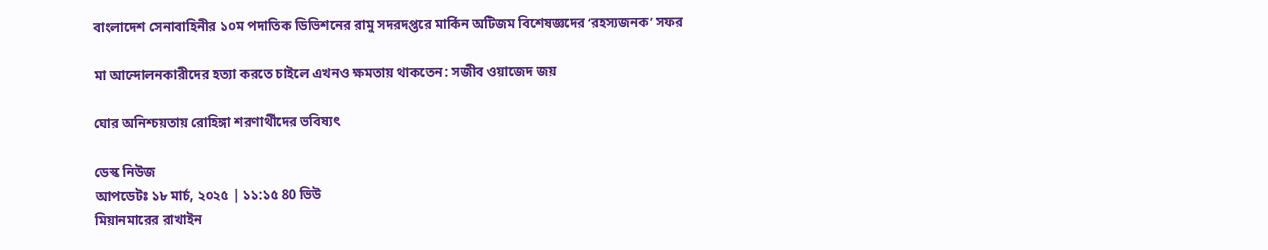বাংলাদেশ সেনাবাহিনীর ১০ম পদাতিক ডিভিশনের রামু সদরদপ্তরে মার্কিন অটিজম বিশেষজ্ঞদের ‘রহস্যজনক’ সফর

মা আন্দোলনকারীদের হত্যা করতে চাইলে এখনও ক্ষমতায় থাকতেন: সজীব ওয়াজেদ জয়

ঘোর অনিশ্চয়তায় রোহিঙ্গা শরণার্থীদের ভবিষ্যৎ

ডেস্ক নিউজ
আপডেটঃ ১৮ মার্চ, ২০২৫ | ১১:১৫ 80 ভিউ
মিয়ানমারের রাখাইন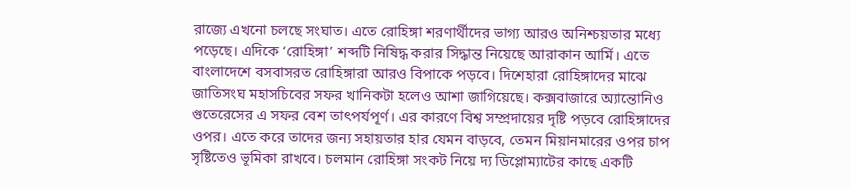রাজ্যে এখনো চলছে সংঘাত। এতে রোহিঙ্গা শরণার্থীদের ভাগ্য আরও অনিশ্চয়তার মধ্যে পড়েছে। এদিকে ‘রোহিঙ্গা’ শব্দটি নিষিদ্ধ করার সিদ্ধান্ত নিয়েছে আরাকান আর্মি। এতে বাংলাদেশে বসবাসরত রোহিঙ্গারা আরও বিপাকে পড়বে। দিশেহারা রোহিঙ্গাদের মাঝে জাতিসংঘ মহাসচিবের সফর খানিকটা হলেও আশা জাগিয়েছে। কক্সবাজারে অ্যান্তোনিও গুতেরেসের এ সফর বেশ তাৎপর্যপূর্ণ। এর কারণে বিশ্ব সম্প্রদায়ের দৃষ্টি পড়বে রোহিঙ্গাদের ওপর। এতে করে তাদের জন্য সহায়তার হার যেমন বাড়বে, তেমন মিয়ানমারের ওপর চাপ সৃষ্টিতেও ভূমিকা রাখবে। চলমান রোহিঙ্গা সংকট নিয়ে দ্য ডিপ্লোম্যাটের কাছে একটি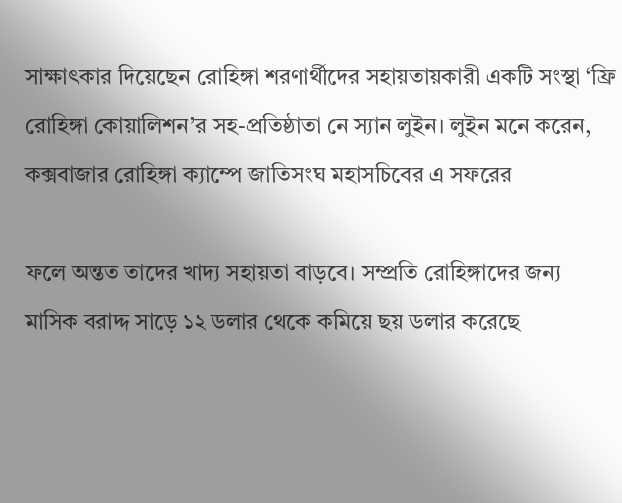সাক্ষাৎকার দিয়েছেন রোহিঙ্গা শরণার্থীদের সহায়তায়কারী একটি সংস্থা ‘ফ্রি রোহিঙ্গা কোয়ালিশন’র সহ-প্রতিষ্ঠাতা নে স্যান লুইন। লুইন মনে করেন, কক্সবাজার রোহিঙ্গা ক্যাম্পে জাতিসংঘ মহাসচিবের এ সফরের

ফলে অন্তত তাদের খাদ্য সহায়তা বাড়বে। সম্প্রতি রোহিঙ্গাদের জন্য মাসিক বরাদ্দ সাড়ে ১২ ডলার থেকে কমিয়ে ছয় ডলার করেছে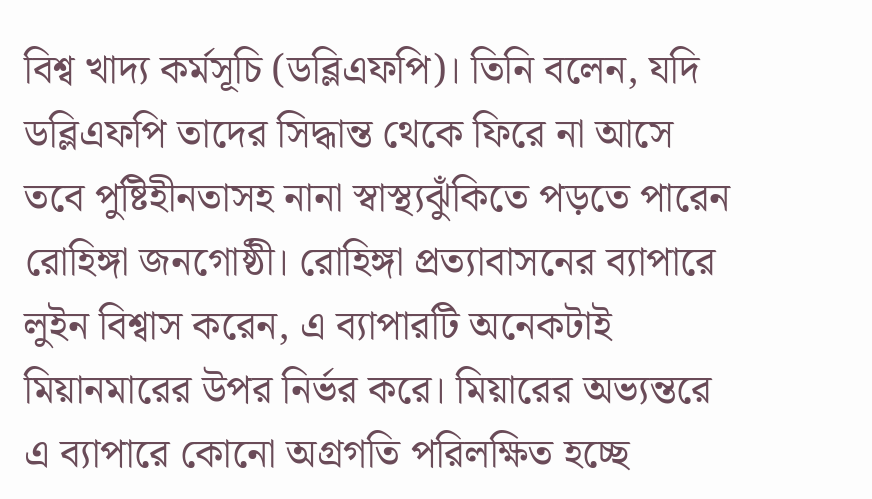বিশ্ব খাদ্য কর্মসূচি (ডব্লিএফপি)। তিনি বলেন, যদি ডব্লিএফপি তাদের সিদ্ধান্ত থেকে ফিরে না আসে তবে পুষ্টিহীনতাসহ নানা স্বাস্থ্যঝুঁকিতে পড়তে পারেন রোহিঙ্গা জনগোষ্ঠী। রোহিঙ্গা প্রত্যাবাসনের ব্যাপারে লুইন বিশ্বাস করেন, এ ব্যাপারটি অনেকটাই মিয়ানমারের উপর নির্ভর করে। মিয়ারের অভ্যন্তরে এ ব্যাপারে কোনো অগ্রগতি পরিলক্ষিত হচ্ছে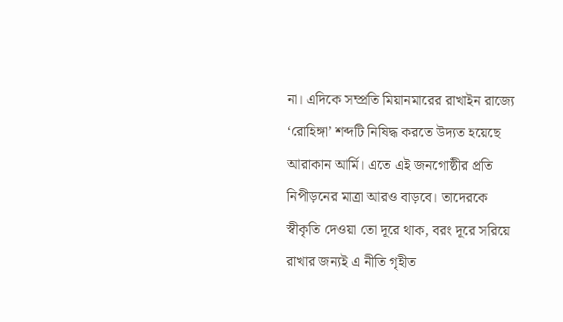না। এদিকে সম্প্রতি মিয়ানমারের রাখাইন রাজ্যে ‘রোহিঙ্গা’ শব্দটি নিষিদ্ধ করতে উদ্যত হয়েছে আরাকান আর্মি। এতে এই জনগোষ্ঠীর প্রতি নিপীড়নের মাত্রা আরও বাড়বে। তাদেরকে স্বীকৃতি দেওয়া তো দূরে থাক, বরং দূরে সরিয়ে রাখার জন্যই এ নীতি গৃহীত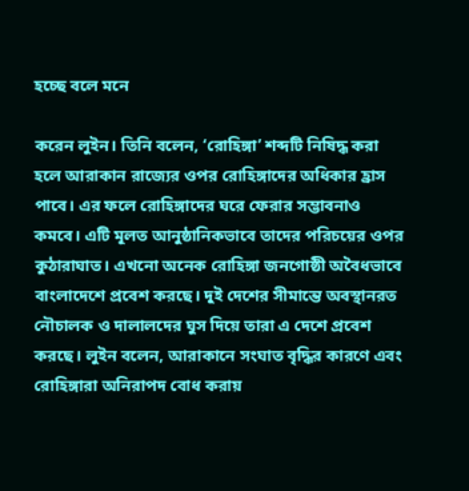হচ্ছে বলে মনে

করেন লুইন। তিনি বলেন, ‘রোহিঙ্গা’ শব্দটি নিষিদ্ধ করা হলে আরাকান রাজ্যের ওপর রোহিঙ্গাদের অধিকার হ্রাস পাবে। এর ফলে রোহিঙ্গাদের ঘরে ফেরার সম্ভাবনাও কমবে। এটি মূলত আনুষ্ঠানিকভাবে তাদের পরিচয়ের ওপর কুঠারাঘাত। এখনো অনেক রোহিঙ্গা জনগোষ্ঠী অবৈধভাবে বাংলাদেশে প্রবেশ করছে। দুই দেশের সীমান্তে অবস্থানরত নৌচালক ও দালালদের ঘুস দিয়ে তারা এ দেশে প্রবেশ করছে। লুইন বলেন, আরাকানে সংঘাত বৃদ্ধির কারণে এবং রোহিঙ্গারা অনিরাপদ বোধ করায়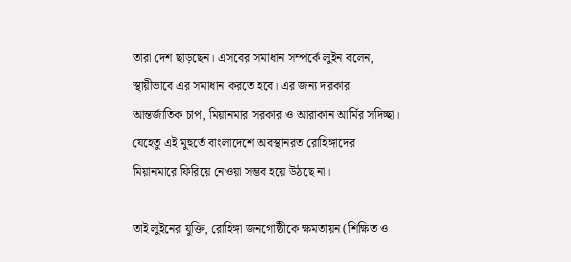তারা দেশ ছাড়ছেন। এসবের সমাধান সম্পর্কে লুইন বলেন, স্থায়ীভাবে এর সমাধান করতে হবে। এর জন্য দরকার আন্তর্জাতিক চাপ, মিয়ানমার সরকার ও আরাকান আর্মির সদিচ্ছা। যেহেতু এই মুহুর্তে বাংলাদেশে অবস্থানরত রোহিঙ্গাদের মিয়ানমারে ফিরিয়ে নেওয়া সম্ভব হয়ে উঠছে না।

তাই লুইনের যুক্তি, রোহিঙ্গা জনগোষ্ঠীকে ক্ষমতায়ন (শিক্ষিত ও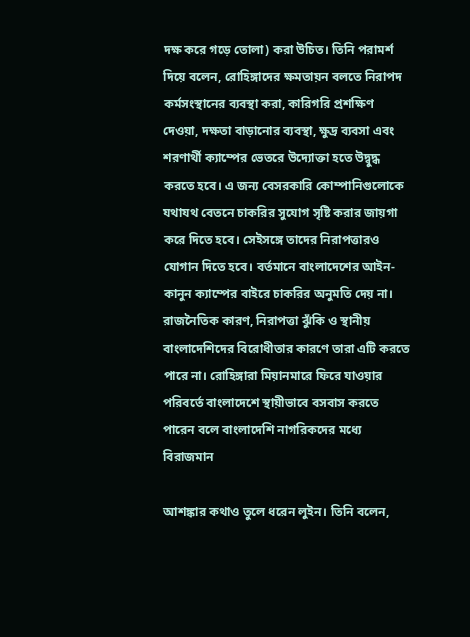দক্ষ করে গড়ে তোলা) করা উচিত। তিনি পরামর্শ দিয়ে বলেন, রোহিঙ্গাদের ক্ষমতায়ন বলতে নিরাপদ কর্মসংস্থানের ব্যবস্থা করা, কারিগরি প্রশক্ষিণ দেওয়া, দক্ষতা বাড়ানোর ব্যবস্থা, ক্ষুদ্র ব্যবসা এবং শরণার্থী ক্যাম্পের ভেতরে উদ্যোক্তা হতে উদ্বুদ্ধ করতে হবে। এ জন্য বেসরকারি কোম্পানিগুলোকে যথাযথ বেতনে চাকরির সুযোগ সৃষ্টি করার জায়গা করে দিতে হবে। সেইসঙ্গে তাদের নিরাপত্তারও যোগান দিতে হবে। বর্তমানে বাংলাদেশের আইন-কানুন ক্যাম্পের বাইরে চাকরির অনুমতি দেয় না। রাজনৈতিক কারণ, নিরাপত্তা ঝুঁকি ও স্থানীয় বাংলাদেশিদের বিরোধীতার কারণে তারা এটি করতে পারে না। রোহিঙ্গারা মিয়ানমারে ফিরে যাওয়ার পরিবর্তে বাংলাদেশে স্থায়ীভাবে বসবাস করতে পারেন বলে বাংলাদেশি নাগরিকদের মধ্যে বিরাজমান

আশঙ্কার কথাও তুলে ধরেন লুইন। তিনি বলেন,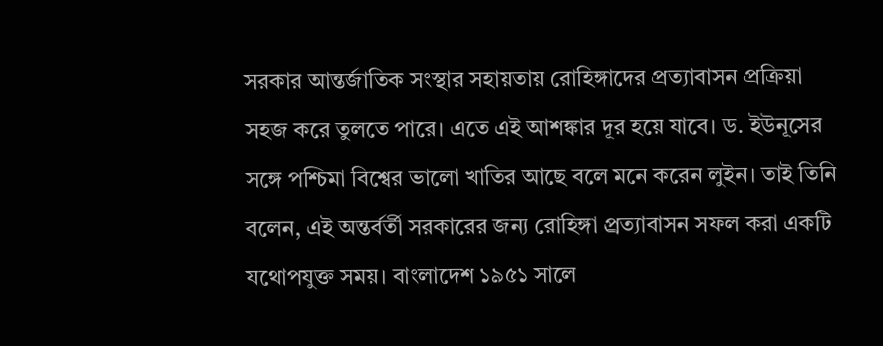সরকার আন্তর্জাতিক সংস্থার সহায়তায় রোহিঙ্গাদের প্রত্যাবাসন প্রক্রিয়া সহজ করে ‍তুলতে পারে। এতে এই আশঙ্কার দূর হয়ে যাবে। ড. ইউনূসের সঙ্গে পশ্চিমা বিশ্বের ভালো খাতির আছে বলে মনে করেন লুইন। তাই তিনি বলেন, এই অন্তর্বর্তী সরকারের জন্য রোহিঙ্গা প্র্রত্যাবাসন সফল করা একটি যথোপযুক্ত সময়। বাংলাদেশ ১৯৫১ সালে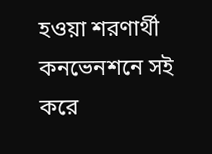হওয়া শরণার্থী কনভেনশনে সই করে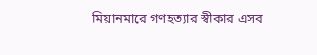মিয়ানমারে গণহত্যার স্বীকার এসব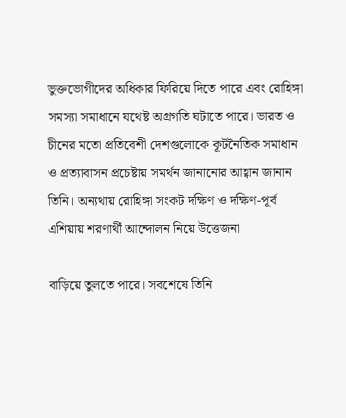ভুক্তভোগীদের অধিকার ফিরিয়ে দিতে পারে এবং রোহিঙ্গা সমস্যা সমাধানে যথেষ্ট অগ্রগতি ঘটাতে পারে। ভারত ও চীনের মতো প্রতিবেশী দেশগুলোকে কূটনৈতিক সমাধান ও প্রত্যাবাসন প্রচেষ্টায় সমর্থন জানানোর আহ্বান জানান তিনি। অন্যথায় রোহিঙ্গা সংকট দক্ষিণ ও দক্ষিণ-পূর্ব এশিয়ায় শরণার্থী আন্দোলন নিয়ে উত্তেজনা

বাড়িয়ে তুলতে পারে। সবশেষে তিনি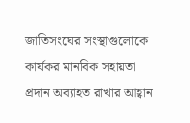জাতিসংঘের সংস্থাগুলোকে কার্যকর মানবিক সহায়তা প্রদান অব্যাহত রাখার আহ্বান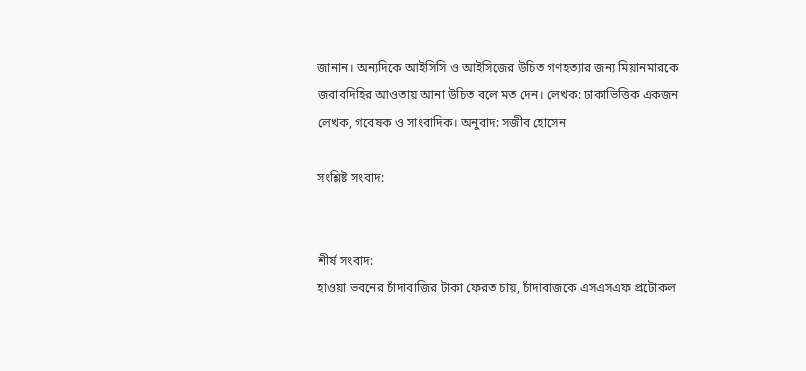জানান। অন্যদিকে আইসিসি ও আইসিজের উচিত গণহত্যার জন্য মিয়ানমারকে জবাবদিহির আওতায় আনা উচিত বলে মত দেন। লেখক: ঢাকাভিত্তিক একজন লেখক, গবেষক ও সাংবাদিক। অনুবাদ: সজীব হোসেন

সংশ্লিষ্ট সংবাদ:


শীর্ষ সংবাদ:
হাওয়া ভবনের চাঁদাবাজির টাকা ফেরত চায়, চাঁদাবাজকে এসএসএফ প্রটোকল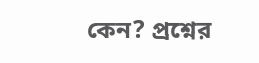কেন? প্রশ্নের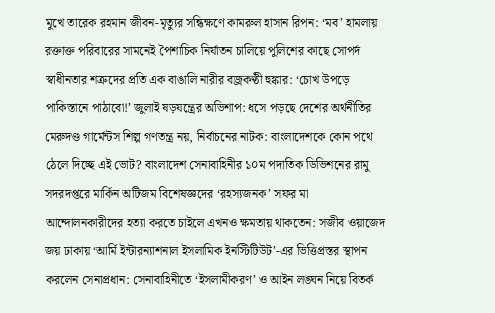মুখে তারেক রহমান জীবন-মৃত্যুর সন্ধিক্ষণে কামরুল হাসান রিপন: ‘মব’ হামলায় রক্তাক্ত পরিবারের সামনেই পৈশাচিক নির্যাতন চালিয়ে পুলিশের কাছে সোপর্দ স্বাধীনতার শত্রুদের প্রতি এক বাঙালি নারীর বজ্রকণ্ঠী হুঙ্কার: ‘চোখ উপড়ে পাকিস্তানে পাঠাবো!’ জুলাই ষড়যন্ত্রের অভিশাপ: ধসে পড়ছে দেশের অর্থনীতির মেরুদণ্ড গার্মেন্টস শিল্প গণতন্ত্র নয়, নির্বাচনের নাটক: বাংলাদেশকে কোন পথে ঠেলে দিচ্ছে এই ভোট? বাংলাদেশ সেনাবাহিনীর ১০ম পদাতিক ডিভিশনের রামু সদরদপ্তরে মার্কিন অটিজম বিশেষজ্ঞদের ‘রহস্যজনক’ সফর মা আন্দোলনকারীদের হত্যা করতে চাইলে এখনও ক্ষমতায় থাকতেন: সজীব ওয়াজেদ জয় ঢাকায় ‘আর্মি ইন্টারন্যাশনাল ইসলামিক ইনস্টিটিউট’-এর ভিত্তিপ্রস্তর স্থাপন করলেন সেনাপ্রধান: সেনাবাহিনীতে ‘ইসলামীকরণ’ ও আইন লঙ্ঘন নিয়ে বিতর্ক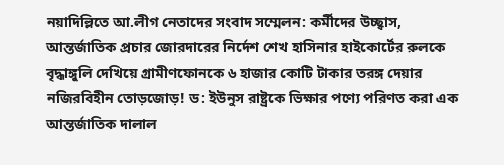নয়াদিল্লিতে আ.লীগ নেতাদের সংবাদ সম্মেলন: কর্মীদের উচ্ছ্বাস, আন্তর্জাতিক প্রচার জোরদারের নির্দেশ শেখ হাসিনার হাইকোর্টের রুলকে বৃদ্ধাঙ্গুলি দেখিয়ে গ্রামীণফোনকে ৬ হাজার কোটি টাকার তরঙ্গ দেয়ার নজিরবিহীন তোড়জোড়! ড: ইউনুস রাষ্ট্রকে ভিক্ষার পণ্যে পরিণত করা এক আন্তর্জাতিক দালাল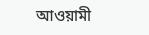আওয়ামী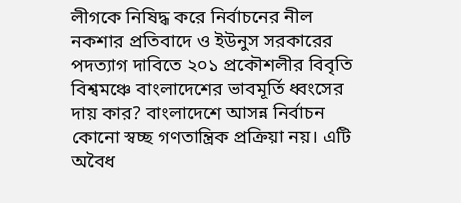লীগকে নিষিদ্ধ করে নির্বাচনের নীল নকশার প্রতিবাদে ও ইউনুস সরকারের পদত্যাগ দাবিতে ২০১ প্রকৌশলীর বিবৃতি বিশ্বমঞ্চে বাংলাদেশের ভাবমূর্তি ধ্বংসের দায় কার? বাংলাদেশে আসন্ন নির্বাচন কোনো স্বচ্ছ গণতান্ত্রিক প্রক্রিয়া নয়। এটি অবৈধ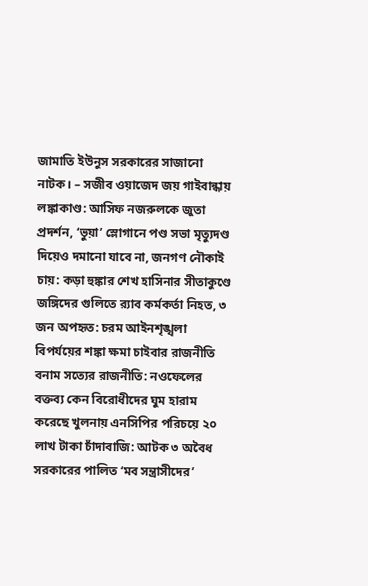জামাতি ইউনুস সরকারের সাজানো নাটক। – সজীব ওয়াজেদ জয় গাইবান্ধায় লঙ্কাকাণ্ড: আসিফ নজরুলকে জুতা প্রদর্শন, ‘ভুয়া’ স্লোগানে পণ্ড সভা মৃত্যুদণ্ড দিয়েও দমানো যাবে না, জনগণ নৌকাই চায়: কড়া হুঙ্কার শেখ হাসিনার সীতাকুণ্ডে জঙ্গিদের গুলিতে র‍্যাব কর্মকর্তা নিহত, ৩ জন অপহৃত: চরম আইনশৃঙ্খলা বিপর্যয়ের শঙ্কা ক্ষমা চাইবার রাজনীতি বনাম সত্যের রাজনীতি: নওফেলের বক্তব্য কেন বিরোধীদের ঘুম হারাম করেছে খুলনায় এনসিপির পরিচয়ে ২০ লাখ টাকা চাঁদাবাজি: আটক ৩ অবৈধ সরকারের পালিত ‘মব সন্ত্রাসীদের’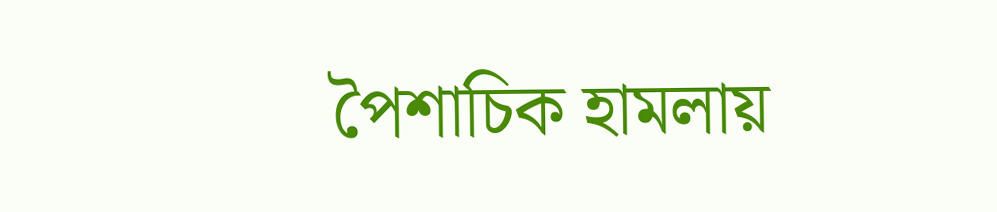পৈশাচিক হামলায়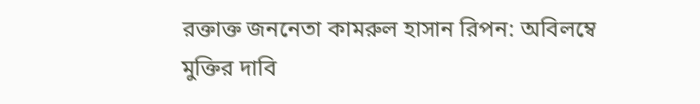রক্তাক্ত জননেতা কামরুল হাসান রিপন: অবিলম্বে মুক্তির দাবি